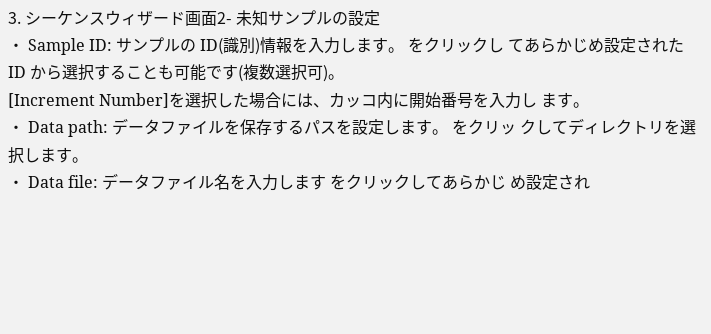3. シーケンスウィザード画面2- 未知サンプルの設定
・ Sample ID: サンプルの ID(識別)情報を入力します。 をクリックし てあらかじめ設定された ID から選択することも可能です(複数選択可)。
[Increment Number]を選択した場合には、カッコ内に開始番号を入力し ます。
・ Data path: データファイルを保存するパスを設定します。 をクリッ クしてディレクトリを選択します。
・ Data file: データファイル名を入力します をクリックしてあらかじ め設定され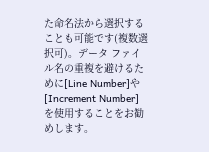た命名法から選択することも可能です(複数選択可)。データ ファイル名の重複を避けるために[Line Number]や[Increment Number]
を使用することをお勧めします。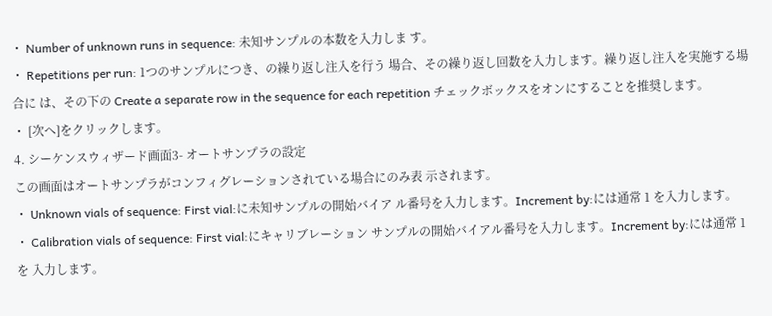・ Number of unknown runs in sequence: 未知サンプルの本数を入力しま す。
・ Repetitions per run: 1つのサンプルにつき、の繰り返し注入を行う 場合、その繰り返し回数を入力します。繰り返し注入を実施する場合に は、その下の Create a separate row in the sequence for each repetition チェックボックスをオンにすることを推奨します。
・ [次へ]をクリックします。
4. シーケンスウィザード画面3- オートサンプラの設定
この画面はオートサンプラがコンフィグレーションされている場合にのみ表 示されます。
・ Unknown vials of sequence: First vial:に未知サンプルの開始バイア ル番号を入力します。Increment by:には通常 1 を入力します。
・ Calibration vials of sequence: First vial:にキャリブレーション サンプルの開始バイアル番号を入力します。Increment by:には通常 1 を 入力します。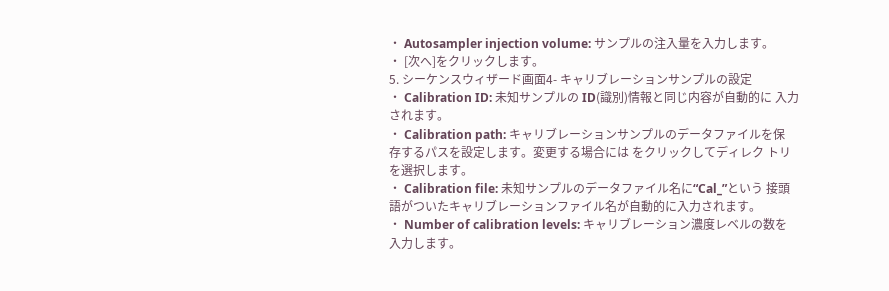・ Autosampler injection volume: サンプルの注入量を入力します。
・ [次へ]をクリックします。
5. シーケンスウィザード画面4- キャリブレーションサンプルの設定
・ Calibration ID: 未知サンプルの ID(識別)情報と同じ内容が自動的に 入力されます。
・ Calibration path: キャリブレーションサンプルのデータファイルを保 存するパスを設定します。変更する場合には をクリックしてディレク トリを選択します。
・ Calibration file: 未知サンプルのデータファイル名に“Cal_”という 接頭語がついたキャリブレーションファイル名が自動的に入力されます。
・ Number of calibration levels: キャリブレーション濃度レベルの数を 入力します。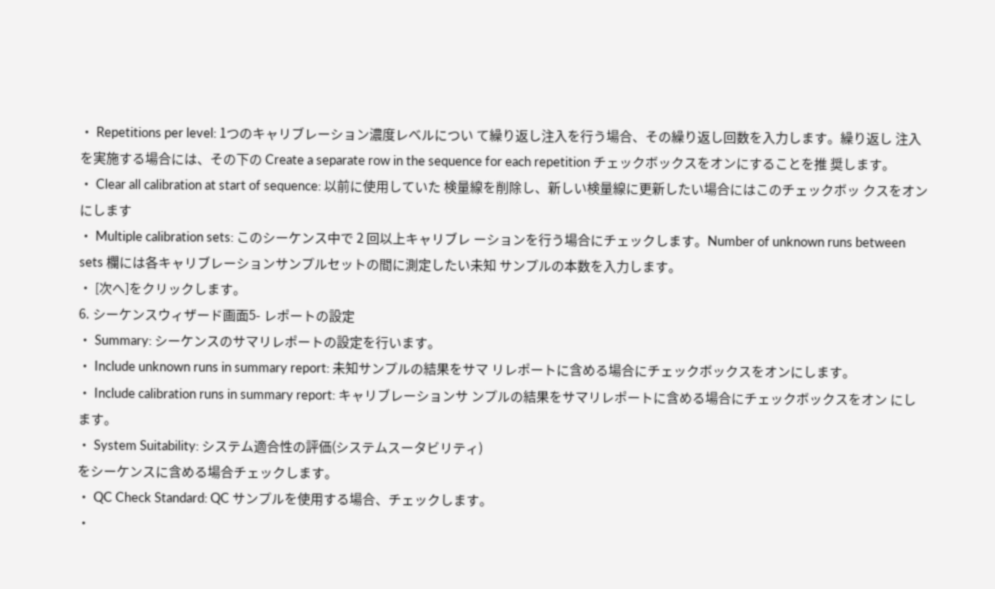・ Repetitions per level: 1つのキャリブレーション濃度レベルについ て繰り返し注入を行う場合、その繰り返し回数を入力します。繰り返し 注入を実施する場合には、その下の Create a separate row in the sequence for each repetition チェックボックスをオンにすることを推 奨します。
・ Clear all calibration at start of sequence: 以前に使用していた 検量線を削除し、新しい検量線に更新したい場合にはこのチェックボッ クスをオンにします
・ Multiple calibration sets: このシーケンス中で 2 回以上キャリブレ ーションを行う場合にチェックします。Number of unknown runs between sets 欄には各キャリブレーションサンプルセットの間に測定したい未知 サンプルの本数を入力します。
・ [次へ]をクリックします。
6. シーケンスウィザード画面5- レポートの設定
・ Summary: シーケンスのサマリレポートの設定を行います。
・ Include unknown runs in summary report: 未知サンプルの結果をサマ リレポートに含める場合にチェックボックスをオンにします。
・ Include calibration runs in summary report: キャリブレーションサ ンプルの結果をサマリレポートに含める場合にチェックボックスをオン にします。
・ System Suitability: システム適合性の評価(システムスータビリティ)
をシーケンスに含める場合チェックします。
・ QC Check Standard: QC サンプルを使用する場合、チェックします。
・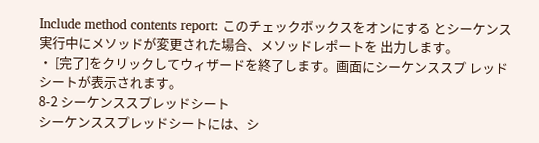Include method contents report: このチェックボックスをオンにする とシーケンス実行中にメソッドが変更された場合、メソッドレポートを 出力します。
・ [完了]をクリックしてウィザードを終了します。画面にシーケンススプ レッドシートが表示されます。
8-2 シーケンススプレッドシート
シーケンススプレッドシートには、シ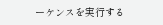ーケンスを実行する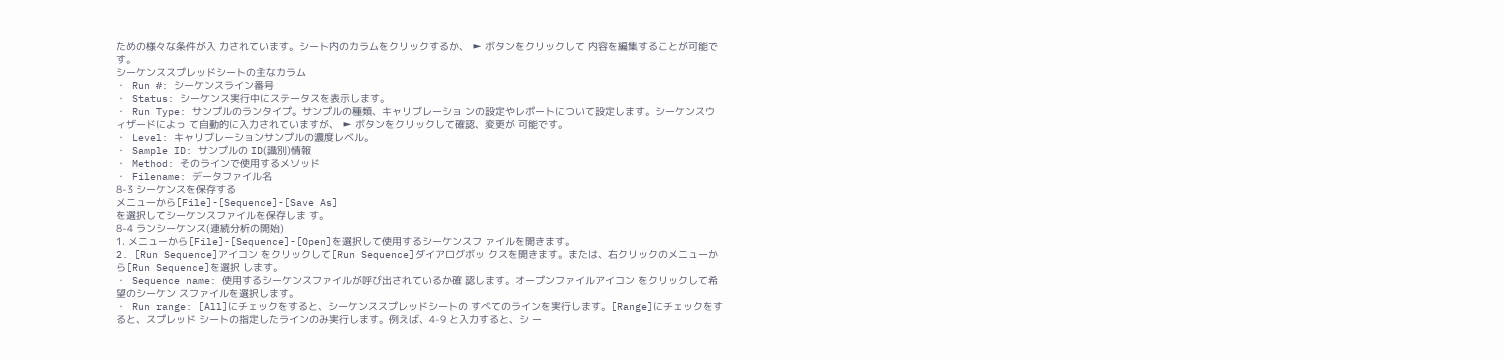ための様々な条件が入 力されています。シート内のカラムをクリックするか、 ► ボタンをクリックして 内容を編集することが可能です。
シーケンススプレッドシートの主なカラム
・ Run #: シーケンスライン番号
・ Status: シーケンス実行中にステータスを表示します。
・ Run Type: サンプルのランタイプ。サンプルの種類、キャリブレーショ ンの設定やレポートについて設定します。シーケンスウィザードによっ て自動的に入力されていますが、 ► ボタンをクリックして確認、変更が 可能です。
・ Level: キャリブレーションサンプルの濃度レベル。
・ Sample ID: サンプルの ID(識別)情報
・ Method: そのラインで使用するメソッド
・ Filename: データファイル名
8-3 シーケンスを保存する
メニューから[File]-[Sequence]-[Save As]
を選択してシーケンスファイルを保存しま す。
8-4 ランシーケンス(連続分析の開始)
1. メニューから[File]-[Sequence]-[Open]を選択して使用するシーケンスフ ァイルを開きます。
2. [Run Sequence]アイコン をクリックして[Run Sequence]ダイアログボッ クスを開きます。または、右クリックのメニューから[Run Sequence]を選択 します。
・ Sequence name: 使用するシーケンスファイルが呼び出されているか確 認します。オープンファイルアイコン をクリックして希望のシーケン スファイルを選択します。
・ Run range: [All]にチェックをすると、シーケンススプレッドシートの すべてのラインを実行します。[Range]にチェックをすると、スプレッド シートの指定したラインのみ実行します。例えば、4-9 と入力すると、シ ー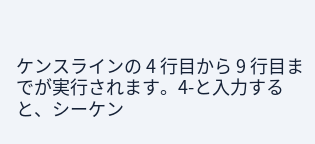ケンスラインの 4 行目から 9 行目までが実行されます。4-と入力する と、シーケン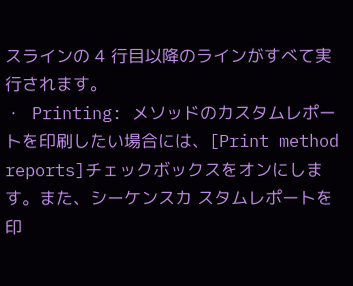スラインの 4 行目以降のラインがすべて実行されます。
・ Printing: メソッドのカスタムレポートを印刷したい場合には、[Print method reports]チェックボックスをオンにします。また、シーケンスカ スタムレポートを印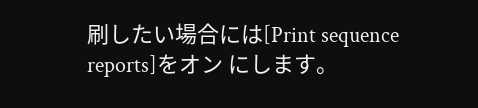刷したい場合には[Print sequence reports]をオン にします。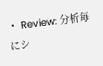・ Review: 分析毎にシ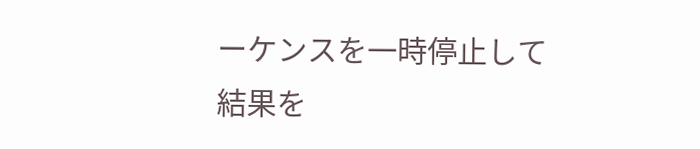ーケンスを一時停止して結果を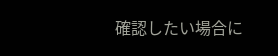確認したい場合に